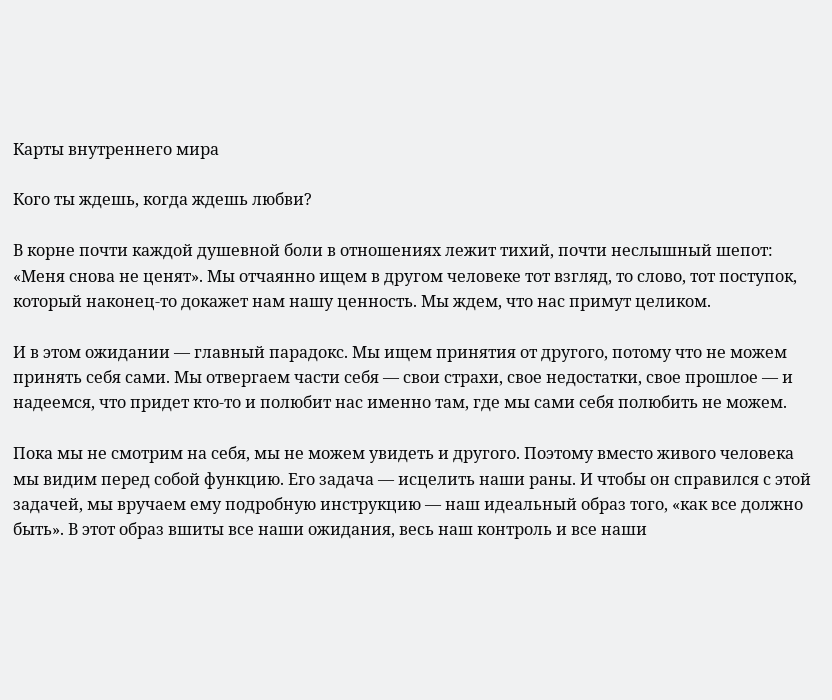Карты внутреннего мира

Кого ты ждешь, когда ждешь любви?

В корне почти каждой душевной боли в отношениях лежит тихий, почти неслышный шепот: «Меня снова не ценят». Мы отчаянно ищем в другом человеке тот взгляд, то слово, тот поступок, который наконец-то докажет нам нашу ценность. Мы ждем, что нас примут целиком.

И в этом ожидании — главный парадокс. Мы ищем принятия от другого, потому что не можем принять себя сами. Мы отвергаем части себя — свои страхи, свое недостатки, свое прошлое — и надеемся, что придет кто-то и полюбит нас именно там, где мы сами себя полюбить не можем.

Пока мы не смотрим на себя, мы не можем увидеть и другого. Поэтому вместо живого человека мы видим перед собой функцию. Его задача — исцелить наши раны. И чтобы он справился с этой задачей, мы вручаем ему подробную инструкцию — наш идеальный образ того, «как все должно быть». В этот образ вшиты все наши ожидания, весь наш контроль и все наши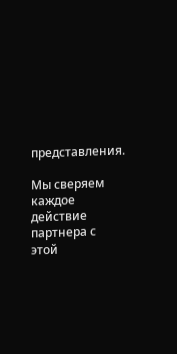представления.

Мы сверяем каждое действие партнера с этой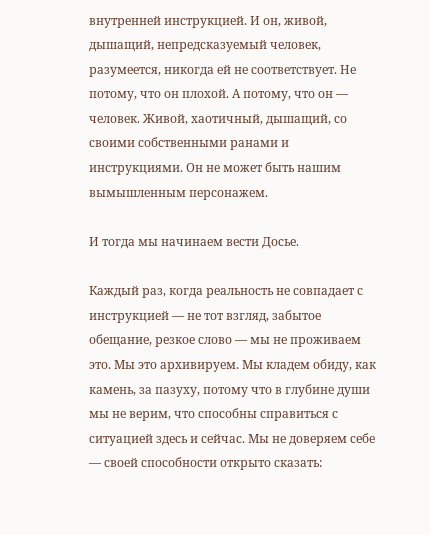внутренней инструкцией. И он, живой, дышащий, непредсказуемый человек, разумеется, никогда ей не соответствует. Не потому, что он плохой. А потому, что он — человек. Живой, хаотичный, дышащий, со своими собственными ранами и инструкциями. Он не может быть нашим вымышленным персонажем.

И тогда мы начинаем вести Досье.

Каждый раз, когда реальность не совпадает с инструкцией — не тот взгляд, забытое обещание, резкое слово — мы не проживаем это. Мы это архивируем. Мы кладем обиду, как камень, за пазуху, потому что в глубине души мы не верим, что способны справиться с ситуацией здесь и сейчас. Мы не доверяем себе — своей способности открыто сказать: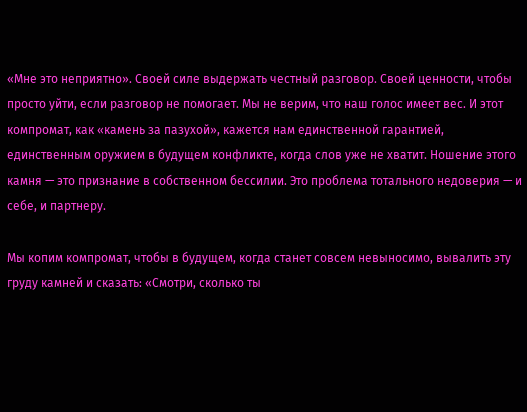«Мне это неприятно». Своей силе выдержать честный разговор. Своей ценности, чтобы просто уйти, если разговор не помогает. Мы не верим, что наш голос имеет вес. И этот компромат, как «камень за пазухой», кажется нам единственной гарантией, единственным оружием в будущем конфликте, когда слов уже не хватит. Ношение этого камня — это признание в собственном бессилии. Это проблема тотального недоверия — и себе, и партнеру.

Мы копим компромат, чтобы в будущем, когда станет совсем невыносимо, вывалить эту груду камней и сказать: «Смотри, сколько ты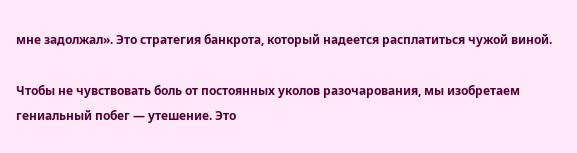мне задолжал». Это стратегия банкрота, который надеется расплатиться чужой виной.

Чтобы не чувствовать боль от постоянных уколов разочарования, мы изобретаем гениальный побег — утешение. Это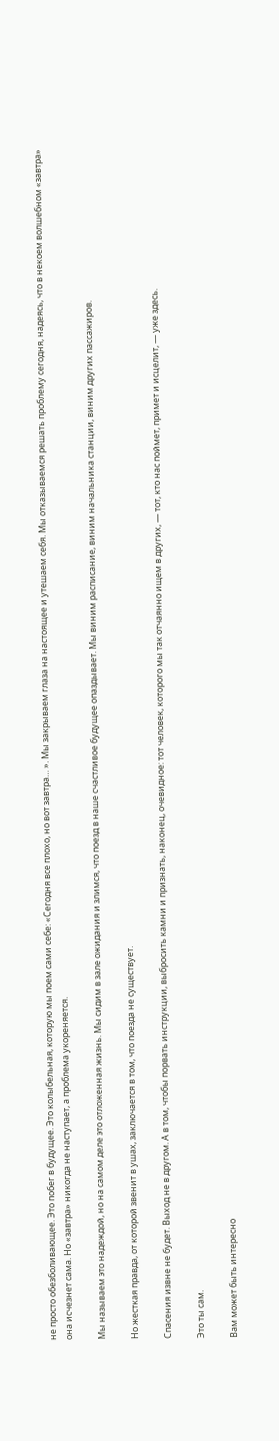не просто обезболивающее. Это побег в будущее. Это колыбельная, которую мы поем сами себе: «Сегодня все плохо, но вот завтра… ». Мы закрываем глаза на настоящее и утешаем себя. Мы отказываемся решать проблему сегодня, надеясь, что в некоем волшебном «завтра» она исчезнет сама. Но «завтра» никогда не наступает, а проблема укореняется.

Мы называем это надеждой, но на самом деле это отложенная жизнь. Мы сидим в зале ожидания и злимся, что поезд в наше счастливое будущее опаздывает. Мы виним расписание, виним начальника станции, виним других пассажиров.

Но жесткая правда, от которой звенит в ушах, заключается в том, что поезда не существует.

Спасения извне не будет. Выход не в другом. А в том, чтобы порвать инструкции, выбросить камни и признать, наконец, очевидное: тот человек, которого мы так отчаянно ищем в других, — тот, кто нас поймет, примет и исцелит, — уже здесь.

Это ты сам.

Вам может быть интересно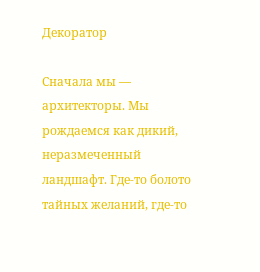Декоратор

Сначала мы — архитекторы. Мы рождаемся как дикий, неразмеченный ландшафт. Где-то болото тайных желаний, где-то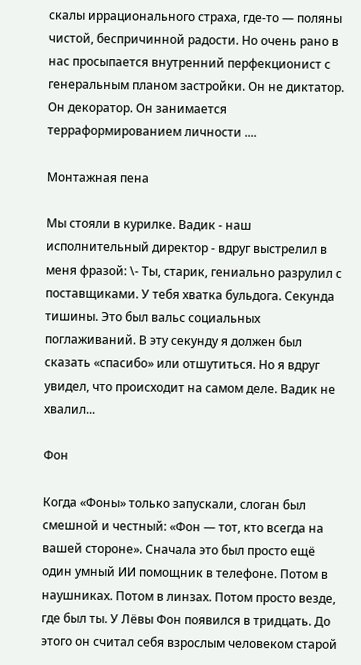скалы иррационального страха, где-то — поляны чистой, беспричинной радости. Но очень рано в нас просыпается внутренний перфекционист с генеральным планом застройки. Он не диктатор. Он декоратор. Он занимается терраформированием личности ....

Монтажная пена

Мы стояли в курилке. Вадик - наш исполнительный директор - вдруг выстрелил в меня фразой: \- Ты, старик, гениально разрулил с поставщиками. У тебя хватка бульдога. Секунда тишины. Это был вальс социальных поглаживаний. В эту секунду я должен был сказать «спасибо» или отшутиться. Но я вдруг увидел, что происходит на самом деле. Вадик не хвалил...

Фон

Когда «Фоны» только запускали, слоган был смешной и честный: «Фон — тот, кто всегда на вашей стороне». Сначала это был просто ещё один умный ИИ помощник в телефоне. Потом в наушниках. Потом в линзах. Потом просто везде, где был ты. У Лёвы Фон появился в тридцать. До этого он считал себя взрослым человеком старой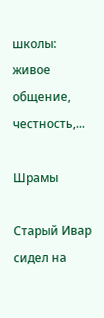школы: живое общение, честность,...

Шрамы

Старый Ивар сидел на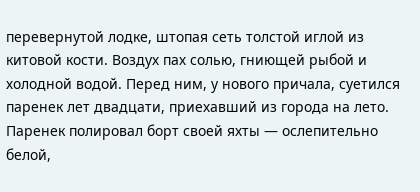перевернутой лодке, штопая сеть толстой иглой из китовой кости. Воздух пах солью, гниющей рыбой и холодной водой. Перед ним, у нового причала, суетился паренек лет двадцати, приехавший из города на лето. Паренек полировал борт своей яхты — ослепительно белой,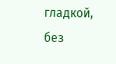гладкой, без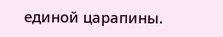единой царапины.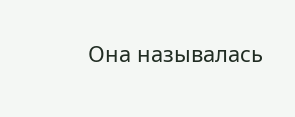Она называлась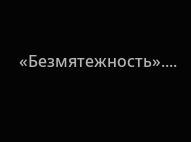«Безмятежность»....